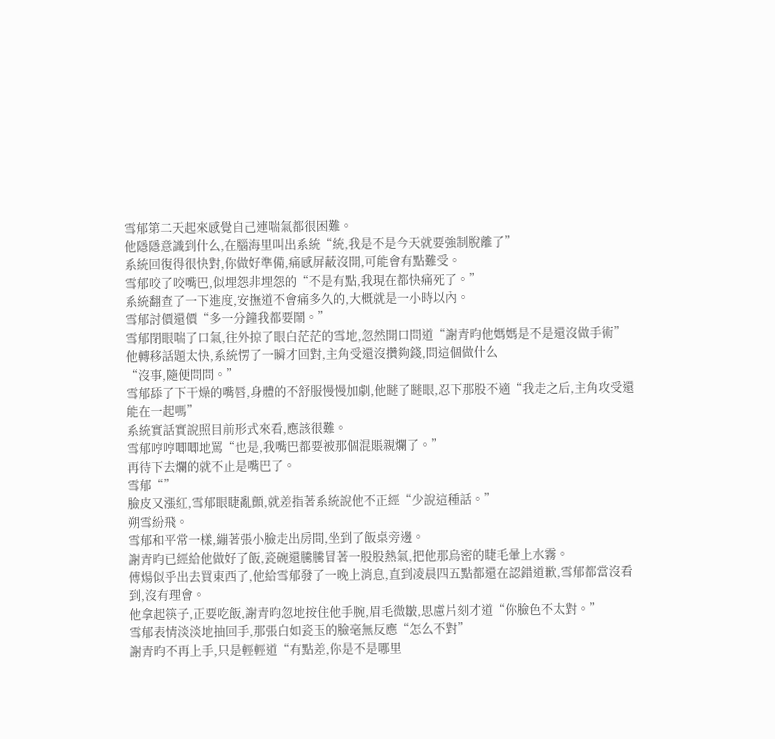雪郁第二天起來感覺自己連喘氣都很困難。
他隱隱意識到什么,在腦海里叫出系統“統,我是不是今天就要強制脫離了”
系統回復得很快對,你做好準備,痛感屏蔽沒開,可能會有點難受。
雪郁咬了咬嘴巴,似埋怨非埋怨的“不是有點,我現在都快痛死了。”
系統翻查了一下進度,安撫道不會痛多久的,大概就是一小時以內。
雪郁討價還價“多一分鐘我都要鬧。”
雪郁閉眼喘了口氣,往外掠了眼白茫茫的雪地,忽然開口問道“謝青昀他媽媽是不是還沒做手術”
他轉移話題太快,系統愣了一瞬才回對,主角受還沒攢夠錢,問這個做什么
“沒事,隨便問問。”
雪郁舔了下干燥的嘴唇,身體的不舒服慢慢加劇,他瞇了瞇眼,忍下那股不適“我走之后,主角攻受還能在一起嗎”
系統實話實說照目前形式來看,應該很難。
雪郁哼哼唧唧地罵“也是,我嘴巴都要被那個混賬親爛了。”
再待下去爛的就不止是嘴巴了。
雪郁“”
臉皮又漲紅,雪郁眼睫亂顫,就差指著系統說他不正經“少說這種話。”
朔雪紛飛。
雪郁和平常一樣,繃著張小臉走出房間,坐到了飯桌旁邊。
謝青昀已經給他做好了飯,瓷碗還騰騰冒著一股股熱氣,把他那烏密的睫毛暈上水霧。
傅煬似乎出去買東西了,他給雪郁發了一晚上消息,直到凌晨四五點都還在認錯道歉,雪郁都當沒看到,沒有理會。
他拿起筷子,正要吃飯,謝青昀忽地按住他手腕,眉毛微皺,思慮片刻才道“你臉色不太對。”
雪郁表情淡淡地抽回手,那張白如瓷玉的臉毫無反應“怎么不對”
謝青昀不再上手,只是輕輕道“有點差,你是不是哪里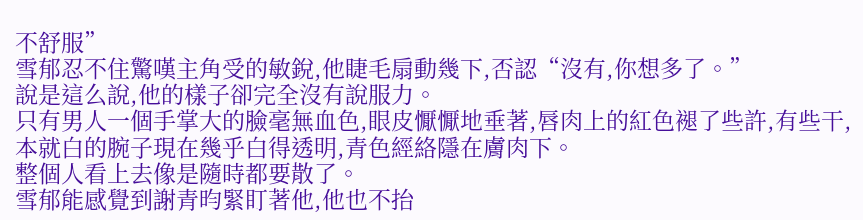不舒服”
雪郁忍不住驚嘆主角受的敏銳,他睫毛扇動幾下,否認“沒有,你想多了。”
說是這么說,他的樣子卻完全沒有說服力。
只有男人一個手掌大的臉毫無血色,眼皮懨懨地垂著,唇肉上的紅色褪了些許,有些干,本就白的腕子現在幾乎白得透明,青色經絡隱在膚肉下。
整個人看上去像是隨時都要散了。
雪郁能感覺到謝青昀緊盯著他,他也不抬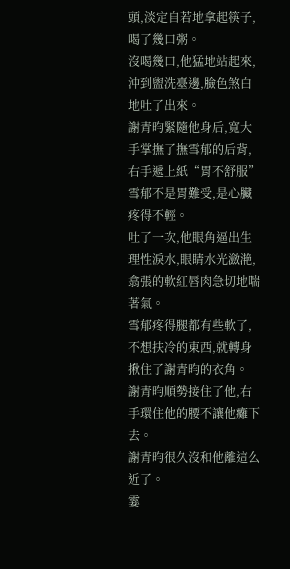頭,淡定自若地拿起筷子,喝了幾口粥。
沒喝幾口,他猛地站起來,沖到盥洗臺邊,臉色煞白地吐了出來。
謝青昀緊隨他身后,寬大手掌撫了撫雪郁的后背,右手遞上紙“胃不舒服”
雪郁不是胃難受,是心臟疼得不輕。
吐了一次,他眼角逼出生理性淚水,眼睛水光瀲滟,翕張的軟紅唇肉急切地喘著氣。
雪郁疼得腿都有些軟了,不想扶冷的東西,就轉身揪住了謝青昀的衣角。
謝青昀順勢接住了他,右手環住他的腰不讓他癱下去。
謝青昀很久沒和他離這么近了。
霎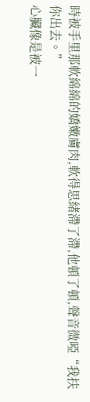時被手里那軟綿綿的嬌嫩膚肉,軟得思緒滯了滯,他頓了頓,聲音微啞“我扶你出去。”
心臟像是被一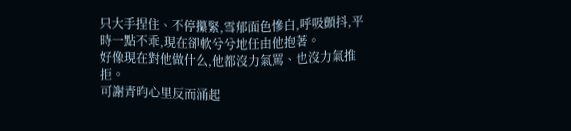只大手捏住、不停攥緊,雪郁面色慘白,呼吸顫抖,平時一點不乖,現在卻軟兮兮地任由他抱著。
好像現在對他做什么,他都沒力氣罵、也沒力氣推拒。
可謝青昀心里反而涌起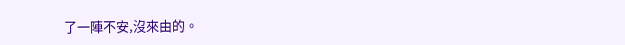了一陣不安,沒來由的。